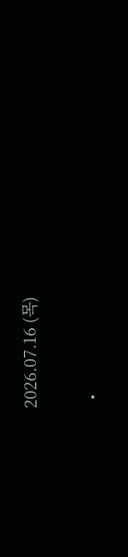2026.07.16 (목)

  •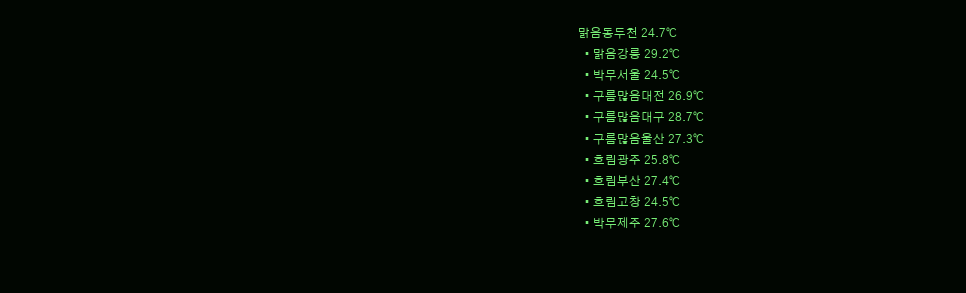맑음동두천 24.7℃
  • 맑음강릉 29.2℃
  • 박무서울 24.5℃
  • 구름많음대전 26.9℃
  • 구름많음대구 28.7℃
  • 구름많음울산 27.3℃
  • 흐림광주 25.8℃
  • 흐림부산 27.4℃
  • 흐림고창 24.5℃
  • 박무제주 27.6℃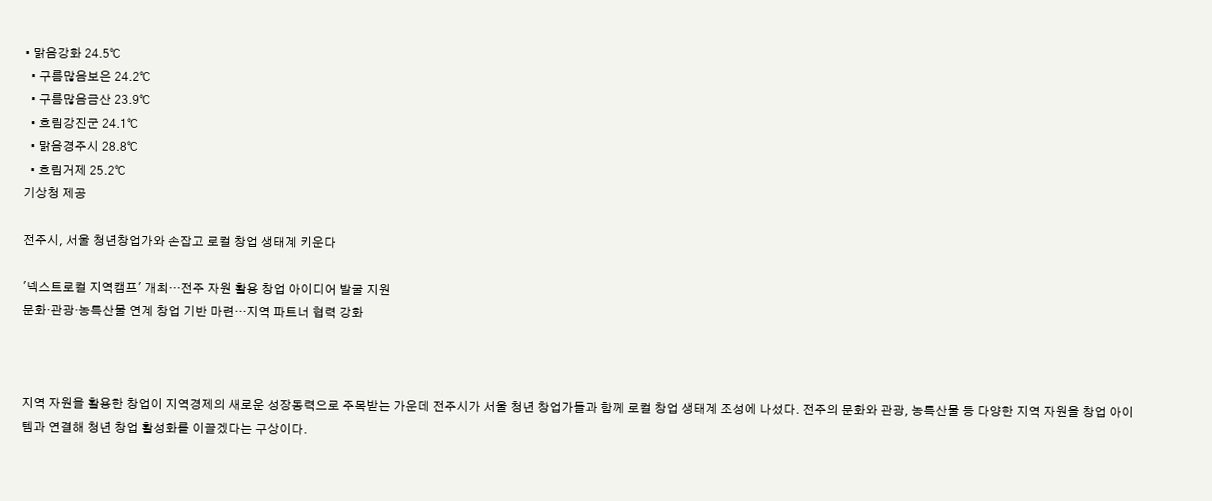• 맑음강화 24.5℃
  • 구름많음보은 24.2℃
  • 구름많음금산 23.9℃
  • 흐림강진군 24.1℃
  • 맑음경주시 28.8℃
  • 흐림거제 25.2℃
기상청 제공

전주시, 서울 청년창업가와 손잡고 로컬 창업 생태계 키운다

'넥스트로컬 지역캠프' 개최…전주 자원 활용 창업 아이디어 발굴 지원
문화·관광·농특산물 연계 창업 기반 마련…지역 파트너 협력 강화



지역 자원을 활용한 창업이 지역경제의 새로운 성장동력으로 주목받는 가운데 전주시가 서울 청년 창업가들과 함께 로컬 창업 생태계 조성에 나섰다. 전주의 문화와 관광, 농특산물 등 다양한 지역 자원을 창업 아이템과 연결해 청년 창업 활성화를 이끌겠다는 구상이다.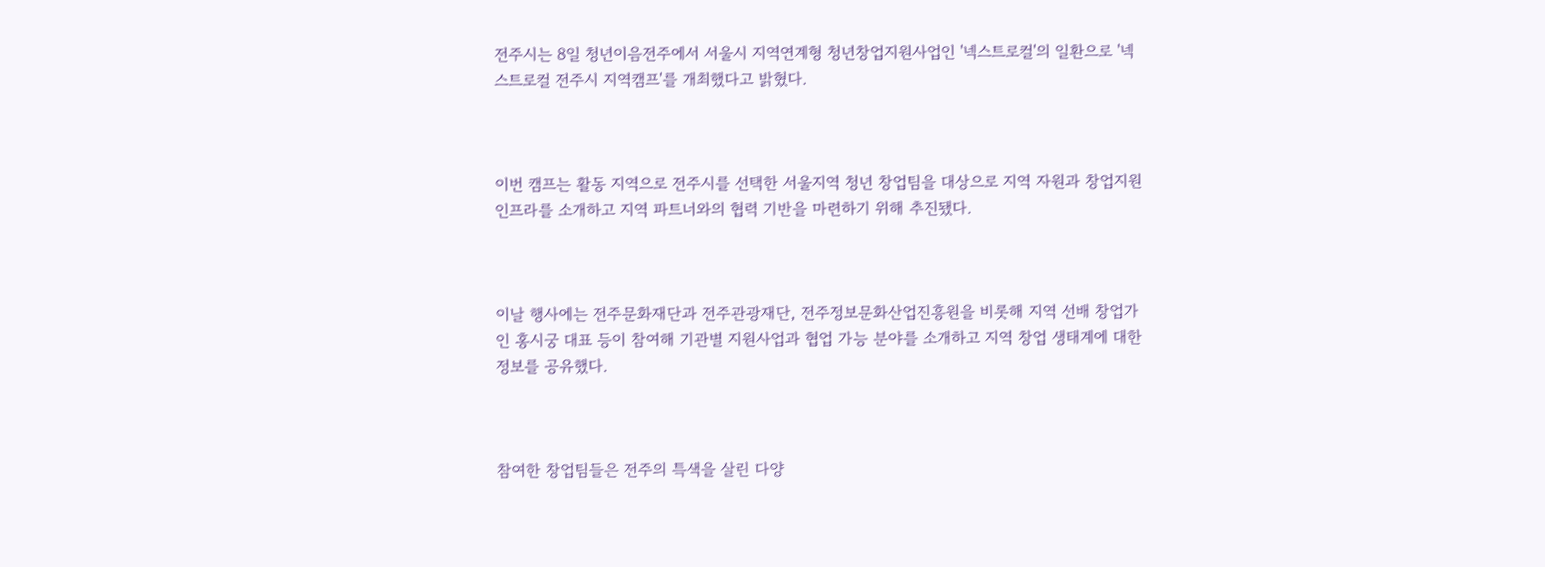전주시는 8일 청년이음전주에서 서울시 지역연계형 청년창업지원사업인 '넥스트로컬'의 일환으로 '넥스트로컬 전주시 지역캠프'를 개최했다고 밝혔다.



이번 캠프는 활동 지역으로 전주시를 선택한 서울지역 청년 창업팀을 대상으로 지역 자원과 창업지원 인프라를 소개하고 지역 파트너와의 협력 기반을 마련하기 위해 추진됐다.



이날 행사에는 전주문화재단과 전주관광재단, 전주정보문화산업진흥원을 비롯해 지역 선배 창업가인 홍시궁 대표 등이 참여해 기관별 지원사업과 협업 가능 분야를 소개하고 지역 창업 생태계에 대한 정보를 공유했다.



참여한 창업팀들은 전주의 특색을 살린 다양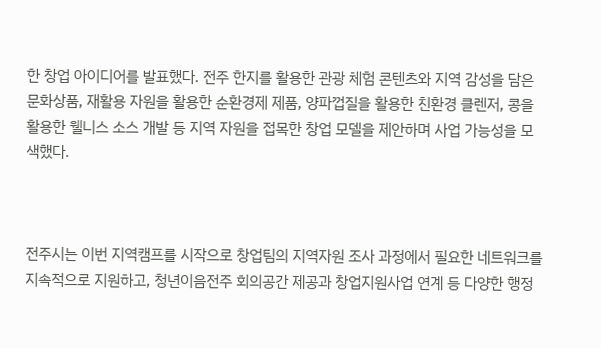한 창업 아이디어를 발표했다. 전주 한지를 활용한 관광 체험 콘텐츠와 지역 감성을 담은 문화상품, 재활용 자원을 활용한 순환경제 제품, 양파껍질을 활용한 친환경 클렌저, 콩을 활용한 웰니스 소스 개발 등 지역 자원을 접목한 창업 모델을 제안하며 사업 가능성을 모색했다.



전주시는 이번 지역캠프를 시작으로 창업팀의 지역자원 조사 과정에서 필요한 네트워크를 지속적으로 지원하고, 청년이음전주 회의공간 제공과 창업지원사업 연계 등 다양한 행정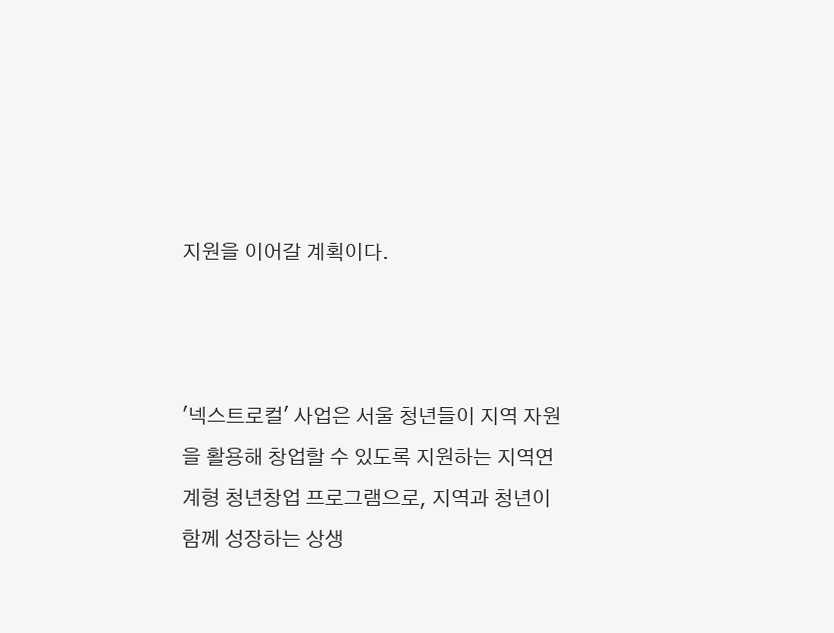지원을 이어갈 계획이다.



'넥스트로컬' 사업은 서울 청년들이 지역 자원을 활용해 창업할 수 있도록 지원하는 지역연계형 청년창업 프로그램으로, 지역과 청년이 함께 성장하는 상생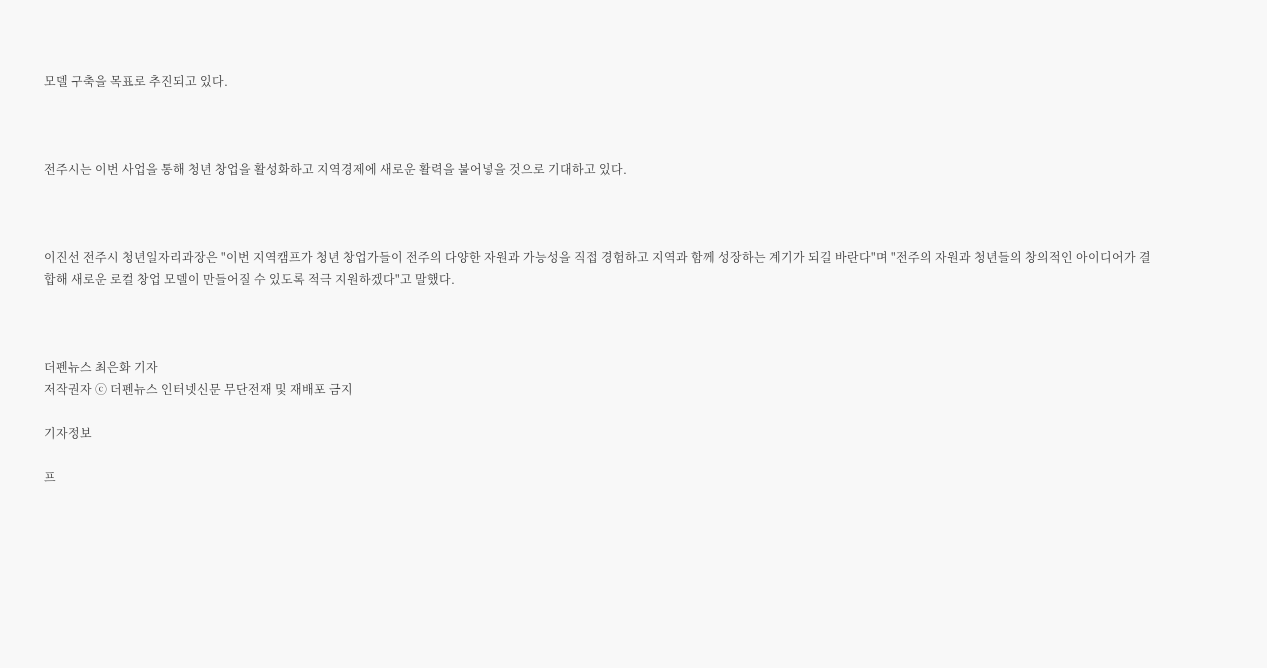모델 구축을 목표로 추진되고 있다.



전주시는 이번 사업을 통해 청년 창업을 활성화하고 지역경제에 새로운 활력을 불어넣을 것으로 기대하고 있다.



이진선 전주시 청년일자리과장은 "이번 지역캠프가 청년 창업가들이 전주의 다양한 자원과 가능성을 직접 경험하고 지역과 함께 성장하는 계기가 되길 바란다"며 "전주의 자원과 청년들의 창의적인 아이디어가 결합해 새로운 로컬 창업 모델이 만들어질 수 있도록 적극 지원하겠다"고 말했다.



더펜뉴스 최은화 기자
저작권자 ⓒ 더펜뉴스 인터넷신문 무단전재 및 재배포 금지

기자정보

프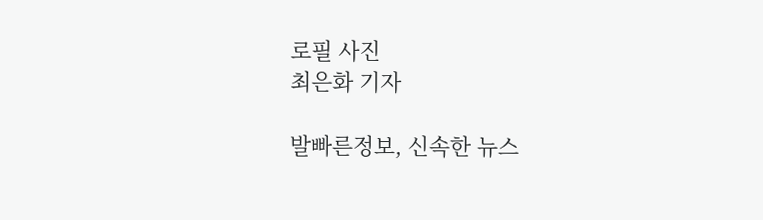로필 사진
최은화 기자

발빠른정보, 신속한 뉴스